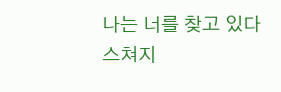나는 너를 찾고 있다
스쳐지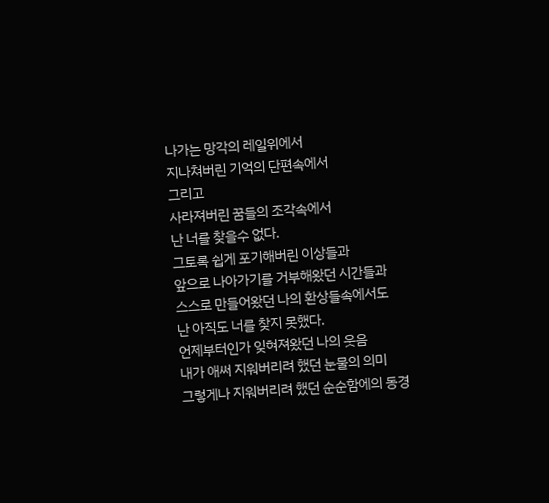나가는 망각의 레일위에서
지나쳐버린 기억의 단편속에서
그리고
사라져버린 꿈들의 조각속에서
난 너를 찾을수 없다.
그토록 쉽게 포기해버린 이상들과
앞으로 나아가기를 거부해왔던 시간들과
스스로 만들어왔던 나의 환상들속에서도
난 아직도 너를 찾지 못했다.
언제부터인가 잊혀져왔던 나의 웃음
내가 애써 지워버리려 했던 눈물의 의미
그렇게나 지워버리려 했던 순순함에의 동경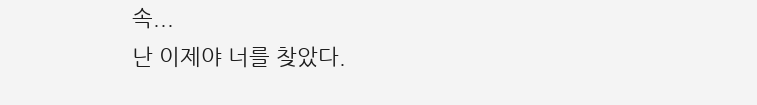속...
난 이제야 너를 찾았다.